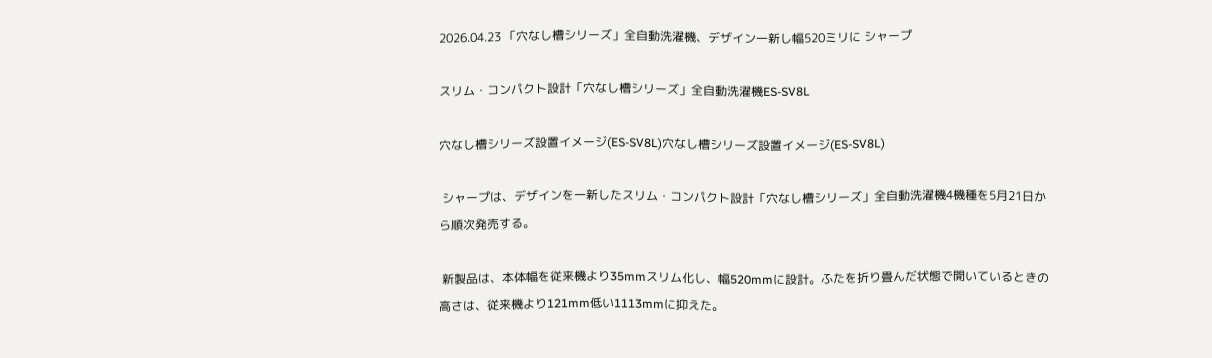2026.04.23 「穴なし槽シリーズ」全自動洗濯機、デザイン一新し幅520ミリに シャープ

スリム・コンパクト設計「穴なし槽シリーズ」全自動洗濯機ES-SV8L

穴なし槽シリーズ設置イメージ(ES-SV8L)穴なし槽シリーズ設置イメージ(ES-SV8L)

 シャープは、デザインを一新したスリム・コンパクト設計「穴なし槽シリーズ」全自動洗濯機4機種を5月21日から順次発売する。

 新製品は、本体幅を従来機より35mmスリム化し、幅520mmに設計。ふたを折り畳んだ状態で開いているときの高さは、従来機より121mm低い1113mmに抑えた。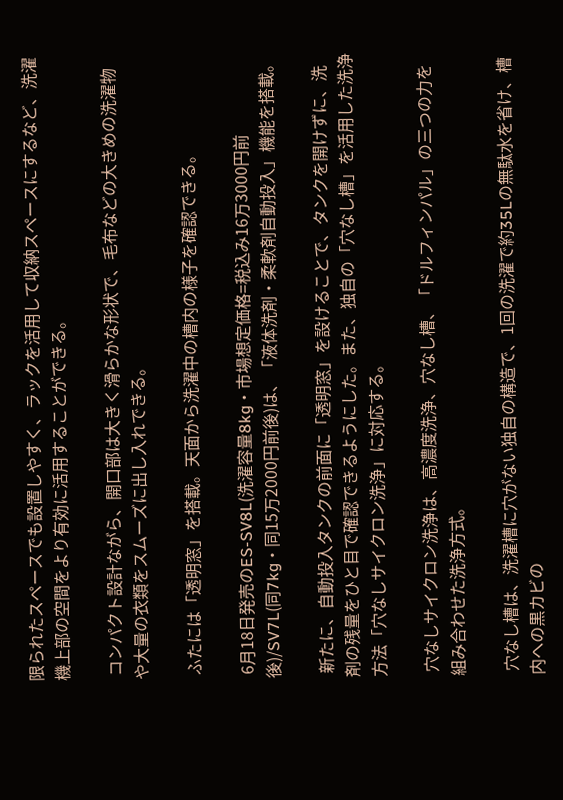限られたスペースでも設置しやすく、ラックを活用して収納スペースにするなど、洗濯機上部の空間をより有効に活用することができる。

 コンパクト設計ながら、開口部は大きく滑らかな形状で、毛布などの大きめの洗濯物や大量の衣類をスムーズに出し入れできる。

 ふたには「透明窓」を搭載。天面から洗濯中の槽内の様子を確認できる。

 6月18日発売のES-SV8L(洗濯容量8kg・市場想定価格=税込み16万3000円前後)/SV7L(同7kg・同15万2000円前後)は、「液体洗剤・柔軟剤自動投入」機能を搭載。

 新たに、自動投入タンクの前面に「透明窓」を設けることで、タンクを開けずに、洗剤の残量をひと目で確認できるようにした。また、独自の「穴なし槽」を活用した洗浄方法「穴なしサイクロン洗浄」に対応する。

 穴なしサイクロン洗浄は、高濃度洗浄、穴なし槽、「ドルフィンパル」の三つの力を組み合わせた洗浄方式。

 穴なし槽は、洗濯槽に穴がない独自の構造で、1回の洗濯で約35Lの無駄水を省け、槽内への黒カビの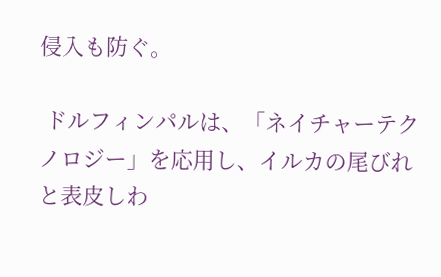侵入も防ぐ。

 ドルフィンパルは、「ネイチャーテクノロジー」を応用し、イルカの尾びれと表皮しわ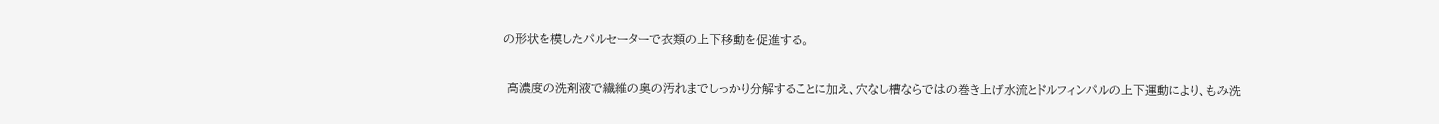の形状を模したパルセーターで衣類の上下移動を促進する。

 高濃度の洗剤液で繊維の奥の汚れまでしっかり分解することに加え、穴なし槽ならではの巻き上げ水流とドルフィンパルの上下運動により、もみ洗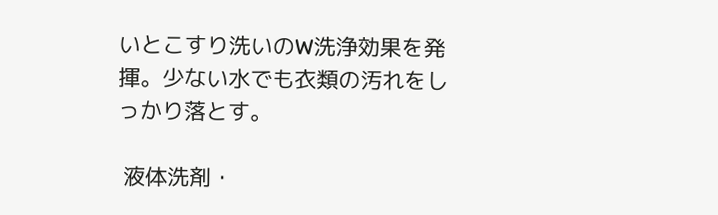いとこすり洗いのW洗浄効果を発揮。少ない水でも衣類の汚れをしっかり落とす。

 液体洗剤・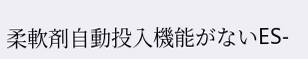柔軟剤自動投入機能がないES-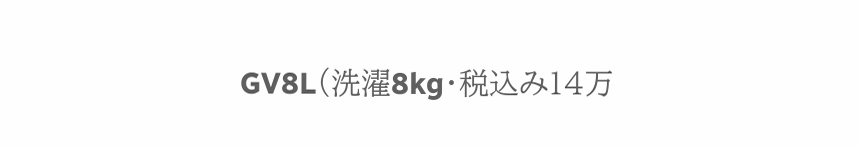GV8L(洗濯8kg・税込み14万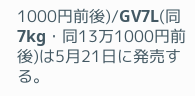1000円前後)/GV7L(同7kg・同13万1000円前後)は5月21日に発売する。